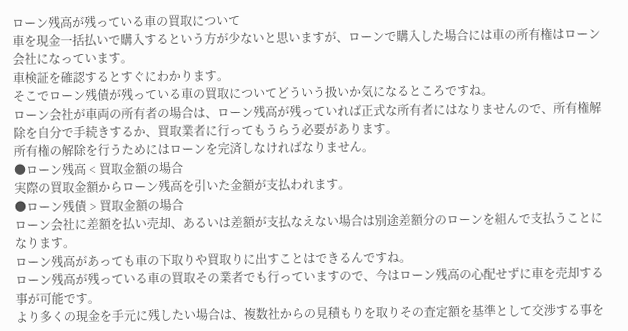ローン残高が残っている車の買取について
車を現金一括払いで購入するという方が少ないと思いますが、ローンで購入した場合には車の所有権はローン会社になっています。
車検証を確認するとすぐにわかります。
そこでローン残債が残っている車の買取についてどういう扱いか気になるところですね。
ローン会社が車両の所有者の場合は、ローン残高が残っていれば正式な所有者にはなりませんので、所有権解除を自分で手続きするか、買取業者に行ってもうらう必要があります。
所有権の解除を行うためにはローンを完済しなければなりません。
●ローン残高 < 買取金額の場合
実際の買取金額からローン残高を引いた金額が支払われます。
●ローン残債 > 買取金額の場合
ローン会社に差額を払い売却、あるいは差額が支払なえない場合は別途差額分のローンを組んで支払うことになります。
ローン残高があっても車の下取りや買取りに出すことはできるんですね。
ローン残高が残っている車の買取その業者でも行っていますので、今はローン残高の心配せずに車を売却する事が可能です。
より多くの現金を手元に残したい場合は、複数社からの見積もりを取りその査定額を基準として交渉する事を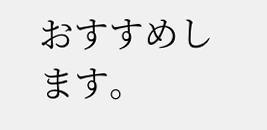おすすめします。